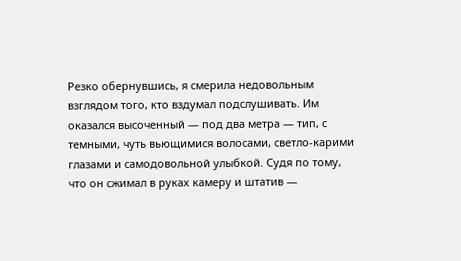Резко обернувшись, я смерила недовольным взглядом того, кто вздумал подслушивать. Им оказался высоченный — под два метра — тип, с темными, чуть вьющимися волосами, светло-карими глазами и самодовольной улыбкой. Судя по тому, что он сжимал в руках камеру и штатив —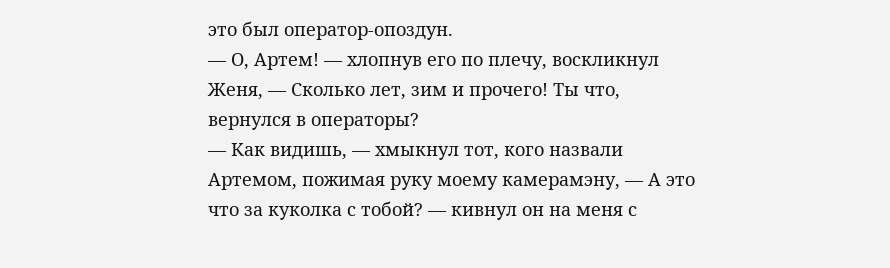это был оператор-опоздун.
— О, Артем! — хлопнув его по плечу, воскликнул Женя, — Сколько лет, зим и прочего! Ты что, вернулся в операторы?
— Как видишь, — хмыкнул тот, кого назвали Артемом, пожимая руку моему камерамэну, — А это что за куколка с тобой? — кивнул он на меня с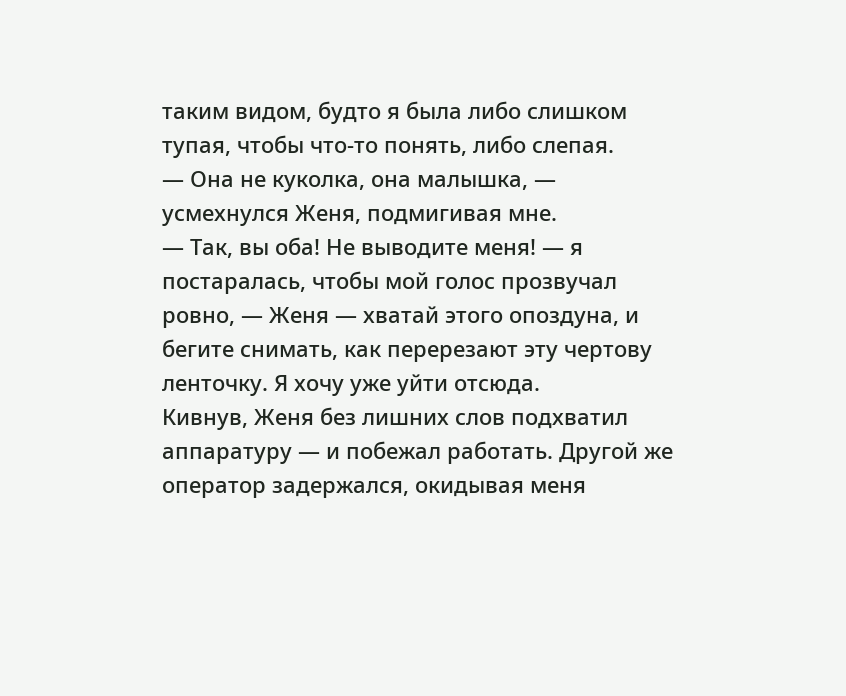таким видом, будто я была либо слишком тупая, чтобы что-то понять, либо слепая.
— Она не куколка, она малышка, — усмехнулся Женя, подмигивая мне.
— Так, вы оба! Не выводите меня! — я постаралась, чтобы мой голос прозвучал ровно, — Женя — хватай этого опоздуна, и бегите снимать, как перерезают эту чертову ленточку. Я хочу уже уйти отсюда.
Кивнув, Женя без лишних слов подхватил аппаратуру — и побежал работать. Другой же оператор задержался, окидывая меня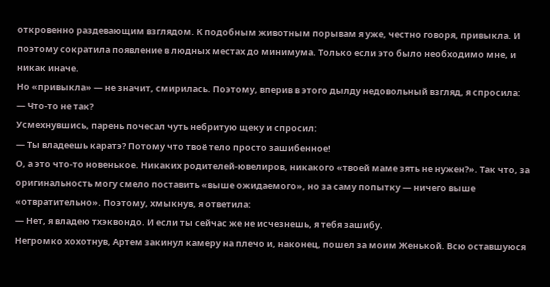откровенно раздевающим взглядом. К подобным животным порывам я уже, честно говоря, привыкла. И поэтому сократила появление в людных местах до минимума. Только если это было необходимо мне, и никак иначе.
Но «привыкла» — не значит, смирилась. Поэтому, вперив в этого дылду недовольный взгляд, я спросила:
— Что-то не так?
Усмехнувшись, парень почесал чуть небритую щеку и спросил:
— Ты владеешь каратэ? Потому что твоё тело просто зашибенное!
О, а это что-то новенькое. Никаких родителей-ювелиров, никакого «твоей маме зять не нужен?». Так что, за оригинальность могу смело поставить «выше ожидаемого», но за саму попытку — ничего выше «отвратительно». Поэтому, хмыкнув, я ответила:
— Нет, я владею тхэквондо. И если ты сейчас же не исчезнешь, я тебя зашибу.
Негромко хохотнув, Артем закинул камеру на плечо и, наконец, пошел за моим Женькой. Всю оставшуюся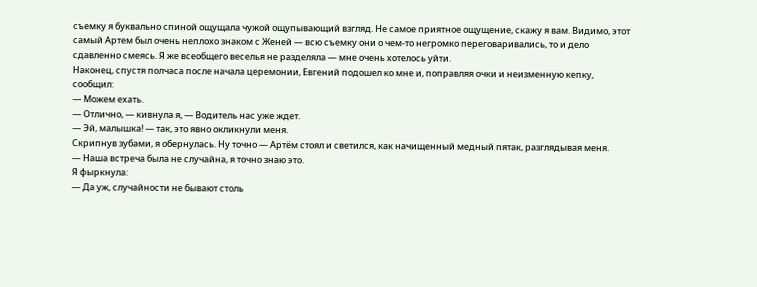съемку я буквально спиной ощущала чужой ощупывающий взгляд. Не самое приятное ощущение, скажу я вам. Видимо, этот самый Артем был очень неплохо знаком с Женей — всю съемку они о чем-то негромко переговаривались, то и дело сдавленно смеясь. Я же всеобщего веселья не разделяла — мне очень хотелось уйти.
Наконец, спустя полчаса после начала церемонии, Евгений подошел ко мне и, поправляя очки и неизменную кепку, сообщил:
— Можем ехать.
— Отлично, — кивнула я, — Водитель нас уже ждет.
— Эй, малышка! — так, это явно окликнули меня.
Скрипнув зубами, я обернулась. Ну точно — Артём стоял и светился, как начищенный медный пятак, разглядывая меня.
— Наша встреча была не случайна, я точно знаю это.
Я фыркнула:
— Да уж, случайности не бывают столь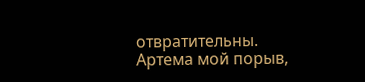отвратительны.
Артема мой порыв,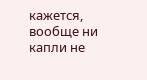кажется, вообще ни капли не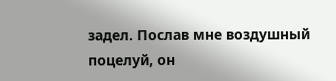задел. Послав мне воздушный поцелуй, он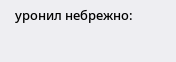уронил небрежно: